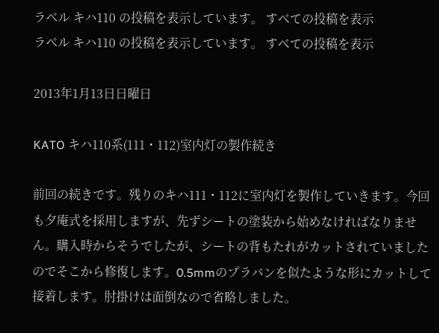ラベル キハ110 の投稿を表示しています。 すべての投稿を表示
ラベル キハ110 の投稿を表示しています。 すべての投稿を表示

2013年1月13日日曜日

KATO キハ110系(111・112)室内灯の製作続き

前回の続きです。残りのキハ111・112に室内灯を製作していきます。今回も夕庵式を採用しますが、先ずシートの塗装から始めなければなりません。購入時からそうでしたが、シートの背もたれがカットされていましたのでそこから修復します。0.5mmのプラバンを似たような形にカットして接着します。肘掛けは面倒なので省略しました。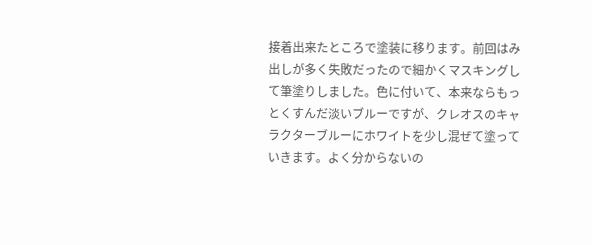接着出来たところで塗装に移ります。前回はみ出しが多く失敗だったので細かくマスキングして筆塗りしました。色に付いて、本来ならもっとくすんだ淡いブルーですが、クレオスのキャラクターブルーにホワイトを少し混ぜて塗っていきます。よく分からないの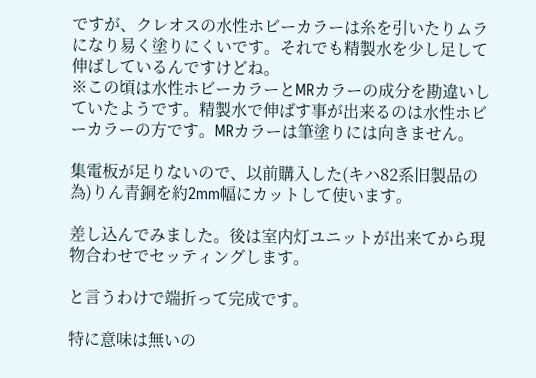ですが、クレオスの水性ホビーカラーは糸を引いたりムラになり易く塗りにくいです。それでも精製水を少し足して伸ばしているんですけどね。
※この頃は水性ホビーカラーとMRカラーの成分を勘違いしていたようです。精製水で伸ばす事が出来るのは水性ホビーカラーの方です。MRカラーは筆塗りには向きません。

集電板が足りないので、以前購入した(キハ82系旧製品の為)りん青銅を約2mm幅にカットして使います。

差し込んでみました。後は室内灯ユニットが出来てから現物合わせでセッティングします。

と言うわけで端折って完成です。

特に意味は無いの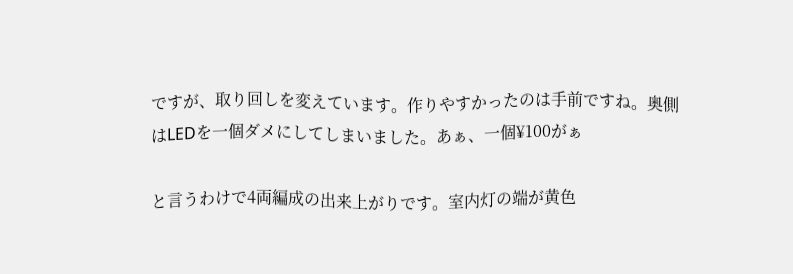ですが、取り回しを変えています。作りやすかったのは手前ですね。奥側はLEDを一個ダメにしてしまいました。あぁ、一個¥100がぁ

と言うわけで4両編成の出来上がりです。室内灯の端が黄色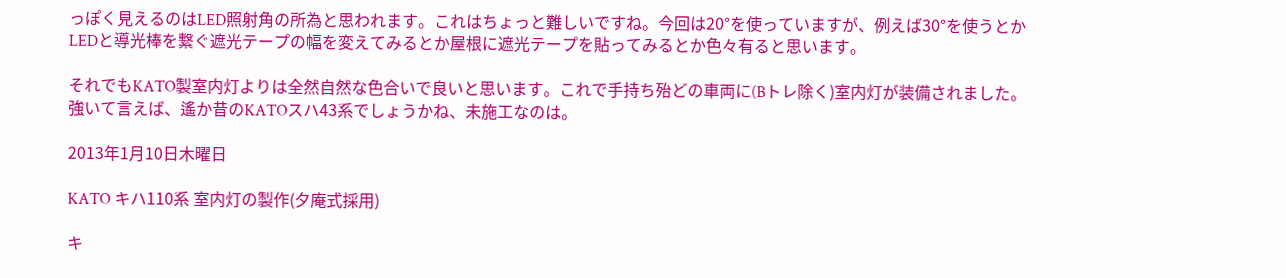っぽく見えるのはLED照射角の所為と思われます。これはちょっと難しいですね。今回は20°を使っていますが、例えば30°を使うとかLEDと導光棒を繋ぐ遮光テープの幅を変えてみるとか屋根に遮光テープを貼ってみるとか色々有ると思います。

それでもKATO製室内灯よりは全然自然な色合いで良いと思います。これで手持ち殆どの車両に(Bトレ除く)室内灯が装備されました。強いて言えば、遙か昔のKATOスハ43系でしょうかね、未施工なのは。

2013年1月10日木曜日

KATO キハ110系 室内灯の製作(夕庵式採用)

キ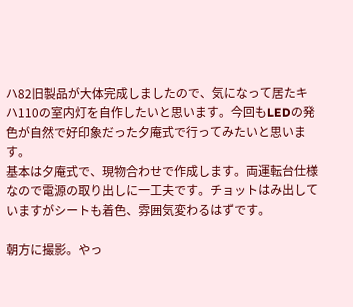ハ82旧製品が大体完成しましたので、気になって居たキハ110の室内灯を自作したいと思います。今回もLEDの発色が自然で好印象だった夕庵式で行ってみたいと思います。
基本は夕庵式で、現物合わせで作成します。両運転台仕様なので電源の取り出しに一工夫です。チョットはみ出していますがシートも着色、雰囲気変わるはずです。

朝方に撮影。やっ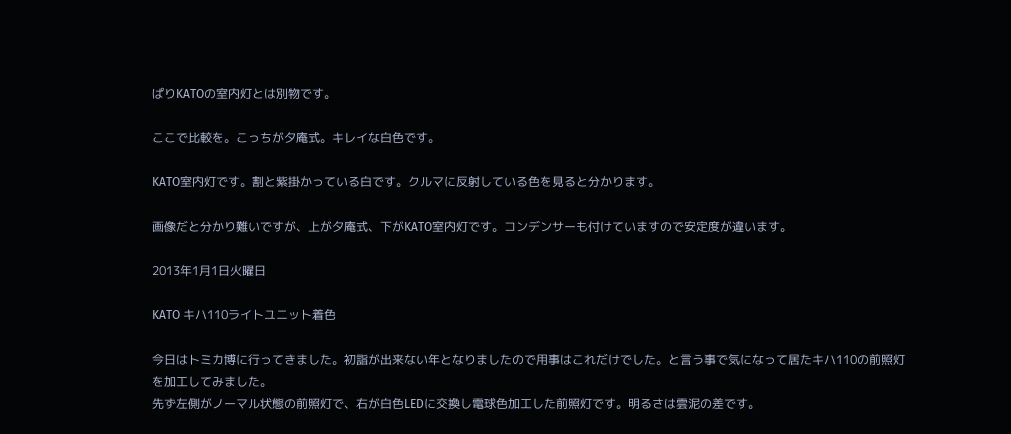ぱりKATOの室内灯とは別物です。

ここで比較を。こっちが夕庵式。キレイな白色です。

KATO室内灯です。割と紫掛かっている白です。クルマに反射している色を見ると分かります。

画像だと分かり難いですが、上が夕庵式、下がKATO室内灯です。コンデンサーも付けていますので安定度が違います。

2013年1月1日火曜日

KATO キハ110ライトユニット着色

今日はトミカ博に行ってきました。初詣が出来ない年となりましたので用事はこれだけでした。と言う事で気になって居たキハ110の前照灯を加工してみました。
先ず左側がノーマル状態の前照灯で、右が白色LEDに交換し電球色加工した前照灯です。明るさは雲泥の差です。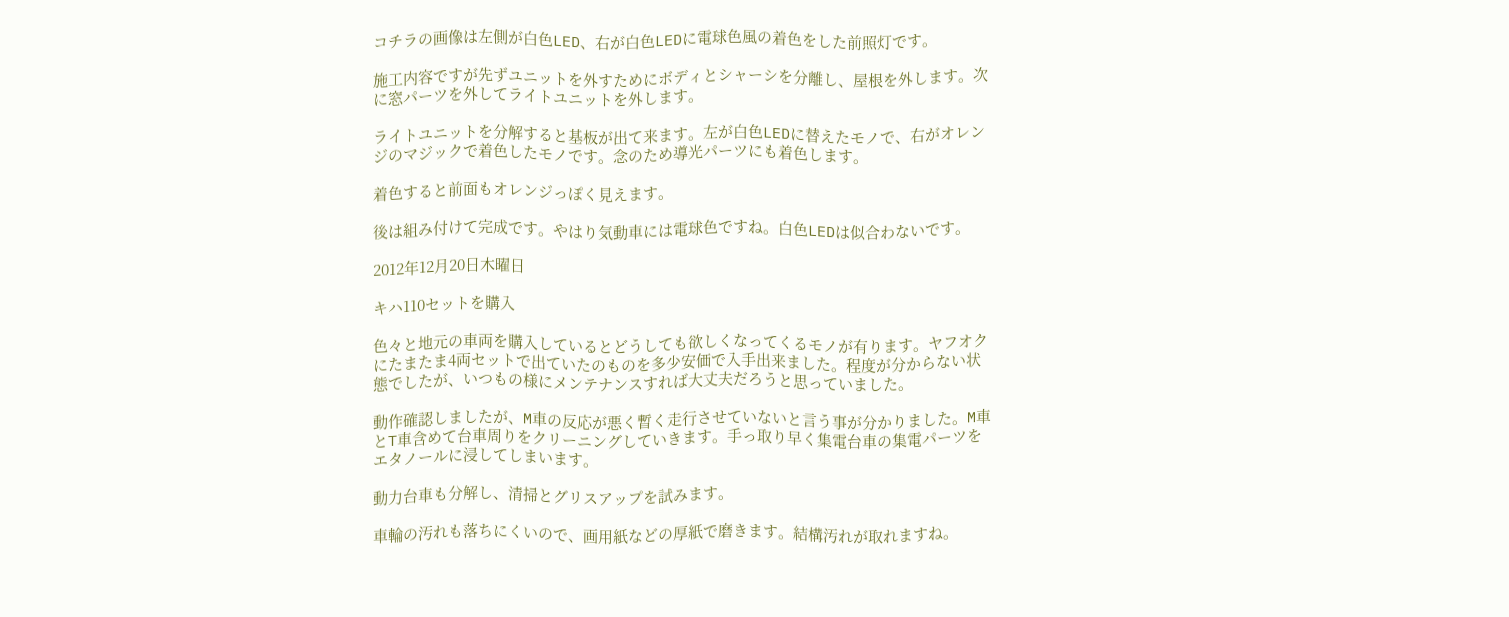コチラの画像は左側が白色LED、右が白色LEDに電球色風の着色をした前照灯です。

施工内容ですが先ずユニットを外すためにボディとシャーシを分離し、屋根を外します。次に窓パーツを外してライトユニットを外します。

ライトユニットを分解すると基板が出て来ます。左が白色LEDに替えたモノで、右がオレンジのマジックで着色したモノです。念のため導光パーツにも着色します。

着色すると前面もオレンジっぽく見えます。

後は組み付けて完成です。やはり気動車には電球色ですね。白色LEDは似合わないです。

2012年12月20日木曜日

キハ110セットを購入

色々と地元の車両を購入しているとどうしても欲しくなってくるモノが有ります。ヤフオクにたまたま4両セットで出ていたのものを多少安価で入手出来ました。程度が分からない状態でしたが、いつもの様にメンテナンスすれば大丈夫だろうと思っていました。

動作確認しましたが、M車の反応が悪く暫く走行させていないと言う事が分かりました。M車とT車含めて台車周りをクリーニングしていきます。手っ取り早く集電台車の集電パーツをエタノールに浸してしまいます。

動力台車も分解し、清掃とグリスアップを試みます。

車輪の汚れも落ちにくいので、画用紙などの厚紙で磨きます。結構汚れが取れますね。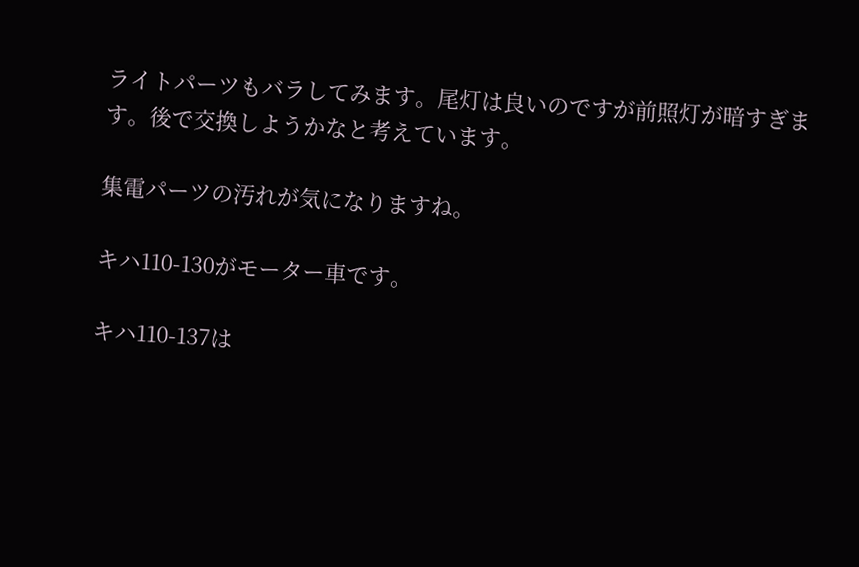ライトパーツもバラしてみます。尾灯は良いのですが前照灯が暗すぎます。後で交換しようかなと考えています。

集電パーツの汚れが気になりますね。

キハ110-130がモーター車です。

キハ110-137は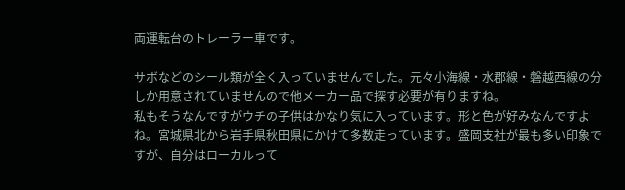両運転台のトレーラー車です。

サボなどのシール類が全く入っていませんでした。元々小海線・水郡線・磐越西線の分しか用意されていませんので他メーカー品で探す必要が有りますね。
私もそうなんですがウチの子供はかなり気に入っています。形と色が好みなんですよね。宮城県北から岩手県秋田県にかけて多数走っています。盛岡支社が最も多い印象ですが、自分はローカルって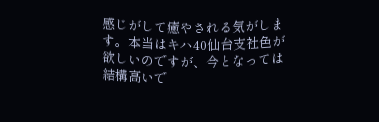感じがして癒やされる気がします。本当はキハ40仙台支社色が欲しいのですが、今となっては結構高いで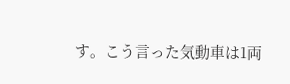す。こう言った気動車は1両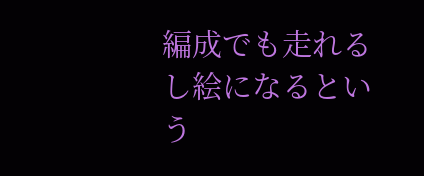編成でも走れるし絵になるという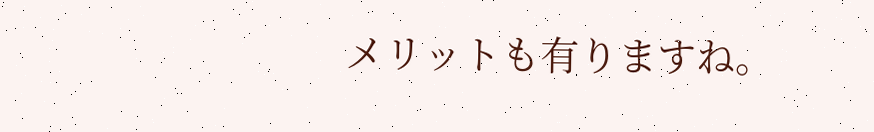メリットも有りますね。